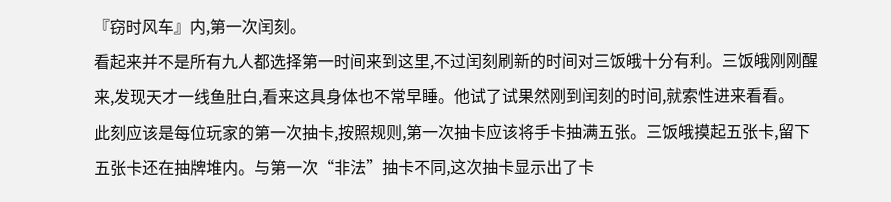『窃时风车』内,第一次闰刻。
看起来并不是所有九人都选择第一时间来到这里,不过闰刻刷新的时间对三饭皒十分有利。三饭皒刚刚醒来,发现天才一线鱼肚白,看来这具身体也不常早睡。他试了试果然刚到闰刻的时间,就索性进来看看。
此刻应该是每位玩家的第一次抽卡,按照规则,第一次抽卡应该将手卡抽满五张。三饭皒摸起五张卡,留下五张卡还在抽牌堆内。与第一次“非法”抽卡不同,这次抽卡显示出了卡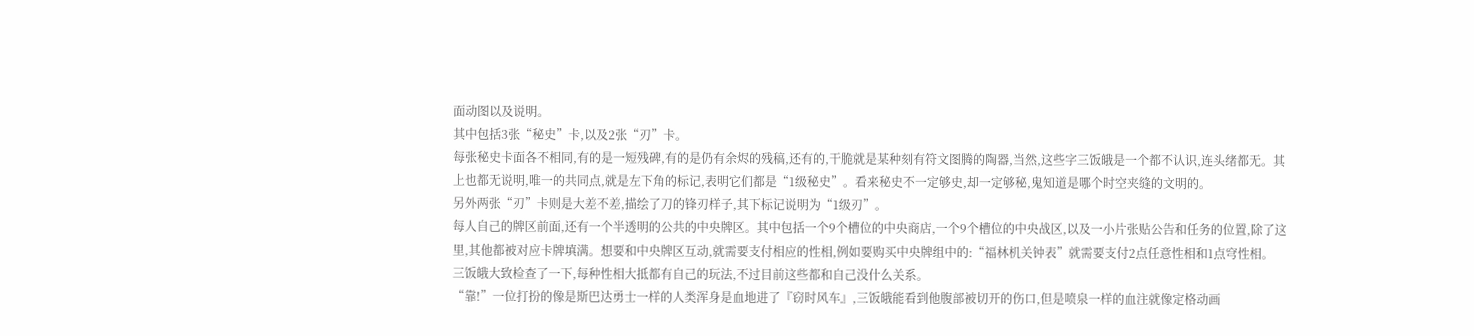面动图以及说明。
其中包括3张“秘史”卡,以及2张“刃”卡。
每张秘史卡面各不相同,有的是一短残碑,有的是仍有余烬的残稿,还有的,干脆就是某种刻有符文图腾的陶器,当然,这些字三饭皒是一个都不认识,连头绪都无。其上也都无说明,唯一的共同点,就是左下角的标记,表明它们都是“1级秘史”。看来秘史不一定够史,却一定够秘,鬼知道是哪个时空夹缝的文明的。
另外两张“刃”卡则是大差不差,描绘了刀的锋刃样子,其下标记说明为“1级刃”。
每人自己的牌区前面,还有一个半透明的公共的中央牌区。其中包括一个9个槽位的中央商店,一个9个槽位的中央战区,以及一小片张贴公告和任务的位置,除了这里,其他都被对应卡牌填满。想要和中央牌区互动,就需要支付相应的性相,例如要购买中央牌组中的:“福林机关钟表”就需要支付2点任意性相和1点穹性相。
三饭皒大致检查了一下,每种性相大抵都有自己的玩法,不过目前这些都和自己没什么关系。
“靠!”一位打扮的像是斯巴达勇士一样的人类浑身是血地进了『窃时风车』,三饭皒能看到他腹部被切开的伤口,但是喷泉一样的血注就像定格动画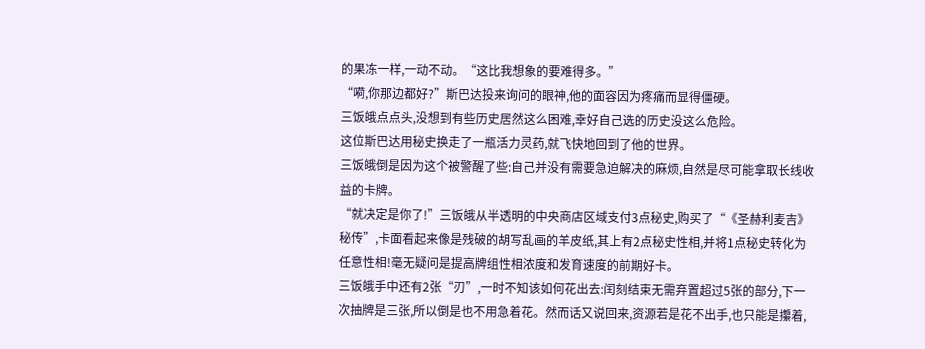的果冻一样,一动不动。“这比我想象的要难得多。”
“嗬,你那边都好?”斯巴达投来询问的眼神,他的面容因为疼痛而显得僵硬。
三饭皒点点头,没想到有些历史居然这么困难,幸好自己选的历史没这么危险。
这位斯巴达用秘史换走了一瓶活力灵药,就飞快地回到了他的世界。
三饭皒倒是因为这个被警醒了些:自己并没有需要急迫解决的麻烦,自然是尽可能拿取长线收益的卡牌。
“就决定是你了!”三饭皒从半透明的中央商店区域支付3点秘史,购买了“《圣赫利麦吉》秘传”,卡面看起来像是残破的胡写乱画的羊皮纸,其上有2点秘史性相,并将1点秘史转化为任意性相!毫无疑问是提高牌组性相浓度和发育速度的前期好卡。
三饭皒手中还有2张“刃”,一时不知该如何花出去:闰刻结束无需弃置超过5张的部分,下一次抽牌是三张,所以倒是也不用急着花。然而话又说回来,资源若是花不出手,也只能是攥着,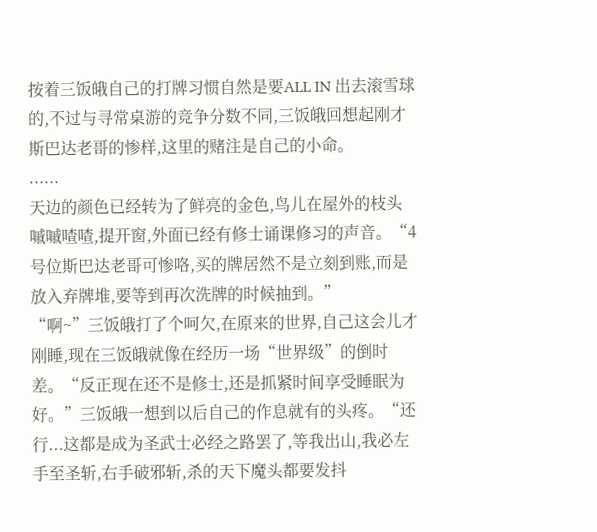按着三饭皒自己的打牌习惯自然是要ALL IN 出去滚雪球的,不过与寻常桌游的竞争分数不同,三饭皒回想起刚才斯巴达老哥的惨样,这里的赌注是自己的小命。
......
天边的颜色已经转为了鲜亮的金色,鸟儿在屋外的枝头嘁嘁喳喳,提开窗,外面已经有修士诵课修习的声音。“4号位斯巴达老哥可惨咯,买的牌居然不是立刻到账,而是放入弃牌堆,要等到再次洗牌的时候抽到。”
“啊~”三饭皒打了个呵欠,在原来的世界,自己这会儿才刚睡,现在三饭皒就像在经历一场“世界级”的倒时差。“反正现在还不是修士,还是抓紧时间享受睡眠为好。”三饭皒一想到以后自己的作息就有的头疼。“还行...这都是成为圣武士必经之路罢了,等我出山,我必左手至圣斩,右手破邪斩,杀的天下魔头都要发抖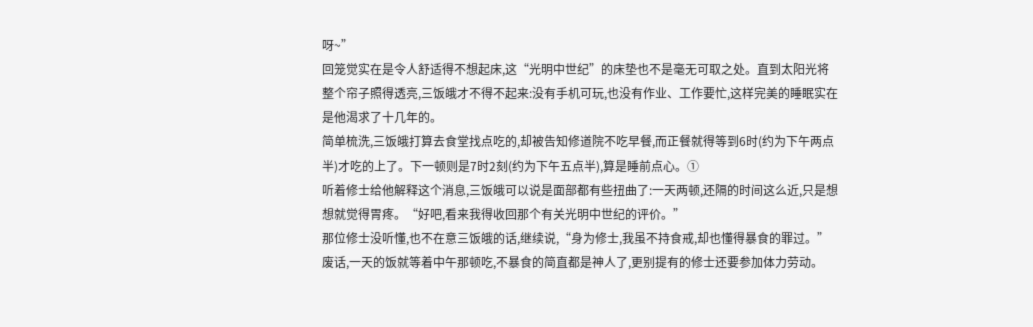呀~”
回笼觉实在是令人舒适得不想起床,这“光明中世纪”的床垫也不是毫无可取之处。直到太阳光将整个帘子照得透亮,三饭皒才不得不起来:没有手机可玩,也没有作业、工作要忙,这样完美的睡眠实在是他渴求了十几年的。
简单梳洗,三饭皒打算去食堂找点吃的,却被告知修道院不吃早餐,而正餐就得等到6时(约为下午两点半)才吃的上了。下一顿则是7时2刻(约为下午五点半),算是睡前点心。①
听着修士给他解释这个消息,三饭皒可以说是面部都有些扭曲了:一天两顿,还隔的时间这么近,只是想想就觉得胃疼。“好吧,看来我得收回那个有关光明中世纪的评价。”
那位修士没听懂,也不在意三饭皒的话,继续说,“身为修士,我虽不持食戒,却也懂得暴食的罪过。”废话,一天的饭就等着中午那顿吃,不暴食的简直都是神人了,更别提有的修士还要参加体力劳动。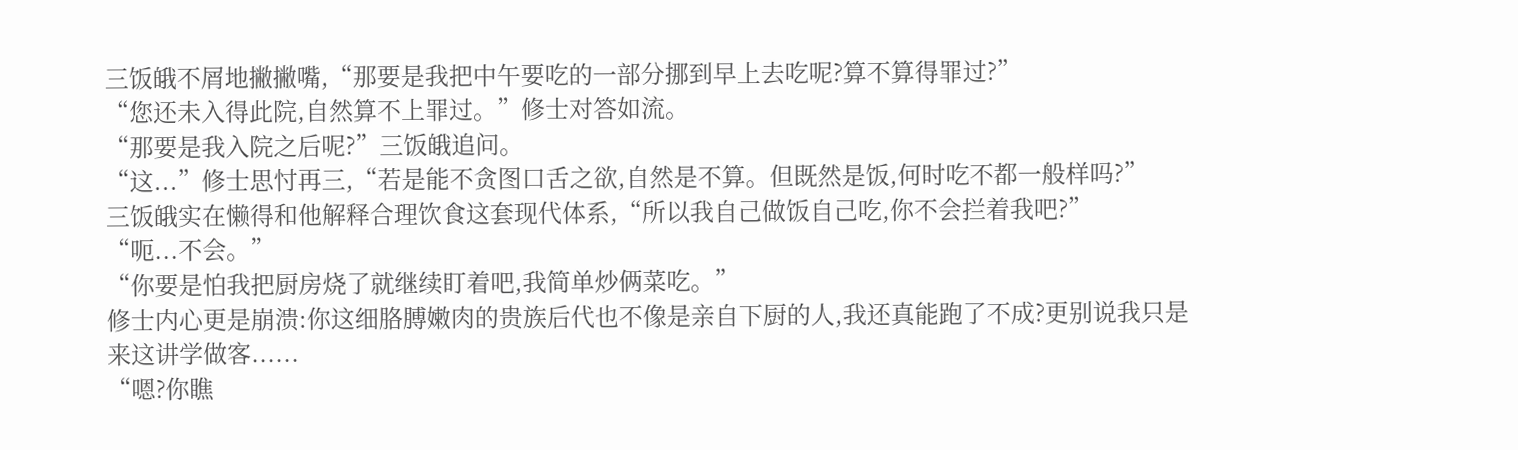三饭皒不屑地撇撇嘴,“那要是我把中午要吃的一部分挪到早上去吃呢?算不算得罪过?”
“您还未入得此院,自然算不上罪过。”修士对答如流。
“那要是我入院之后呢?”三饭皒追问。
“这...”修士思忖再三,“若是能不贪图口舌之欲,自然是不算。但既然是饭,何时吃不都一般样吗?”
三饭皒实在懒得和他解释合理饮食这套现代体系,“所以我自己做饭自己吃,你不会拦着我吧?”
“呃...不会。”
“你要是怕我把厨房烧了就继续盯着吧,我简单炒俩菜吃。”
修士内心更是崩溃:你这细胳膊嫩肉的贵族后代也不像是亲自下厨的人,我还真能跑了不成?更别说我只是来这讲学做客......
“嗯?你瞧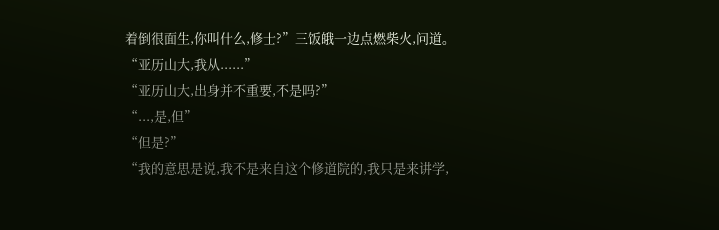着倒很面生,你叫什么,修士?”三饭皒一边点燃柴火,问道。
“亚历山大,我从......”
“亚历山大,出身并不重要,不是吗?”
“...,是,但”
“但是?”
“我的意思是说,我不是来自这个修道院的,我只是来讲学,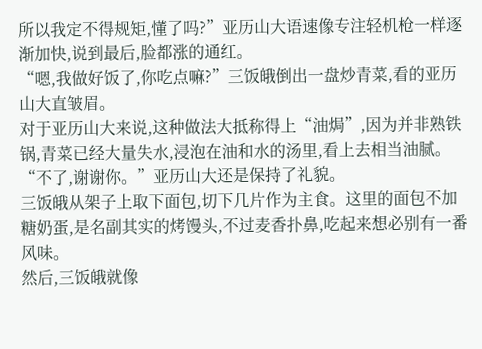所以我定不得规矩,懂了吗?”亚历山大语速像专注轻机枪一样逐渐加快,说到最后,脸都涨的通红。
“嗯,我做好饭了,你吃点嘛?”三饭皒倒出一盘炒青菜,看的亚历山大直皱眉。
对于亚历山大来说,这种做法大抵称得上“油焗”,因为并非熟铁锅,青菜已经大量失水,浸泡在油和水的汤里,看上去相当油腻。
“不了,谢谢你。”亚历山大还是保持了礼貌。
三饭皒从架子上取下面包,切下几片作为主食。这里的面包不加糖奶蛋,是名副其实的烤馒头,不过麦香扑鼻,吃起来想必别有一番风味。
然后,三饭皒就像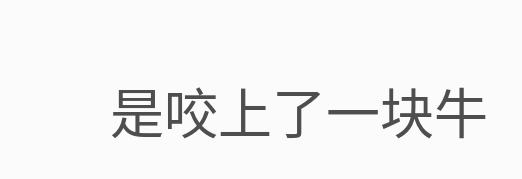是咬上了一块牛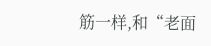筋一样,和“老面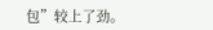包”较上了劲。